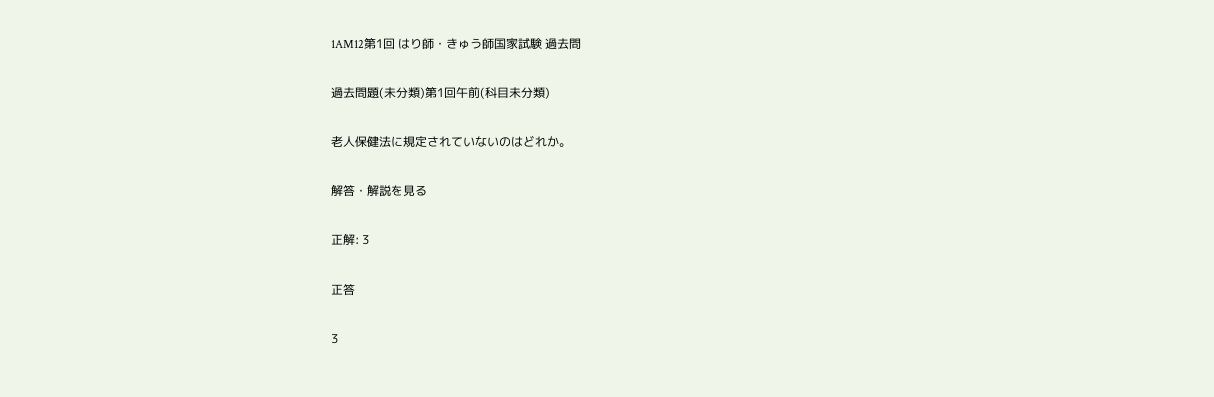1AM12第1回 はり師・きゅう師国家試験 過去問

過去問題(未分類)第1回午前(科目未分類)

老人保健法に規定されていないのはどれか。

解答・解説を見る

正解: 3

正答

3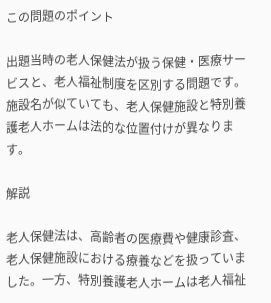この問題のポイント

出題当時の老人保健法が扱う保健・医療サービスと、老人福祉制度を区別する問題です。施設名が似ていても、老人保健施設と特別養護老人ホームは法的な位置付けが異なります。

解説

老人保健法は、高齢者の医療費や健康診査、老人保健施設における療養などを扱っていました。一方、特別養護老人ホームは老人福祉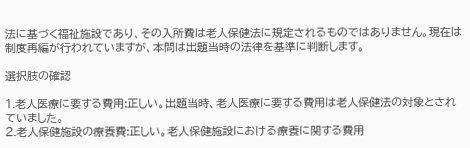法に基づく福祉施設であり、その入所費は老人保健法に規定されるものではありません。現在は制度再編が行われていますが、本問は出題当時の法律を基準に判断します。

選択肢の確認

1.老人医療に要する費用:正しい。出題当時、老人医療に要する費用は老人保健法の対象とされていました。
2.老人保健施設の療養費:正しい。老人保健施設における療養に関する費用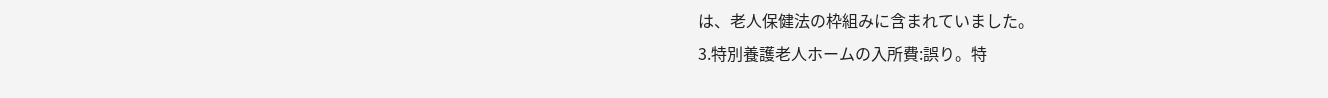は、老人保健法の枠組みに含まれていました。
3.特別養護老人ホームの入所費:誤り。特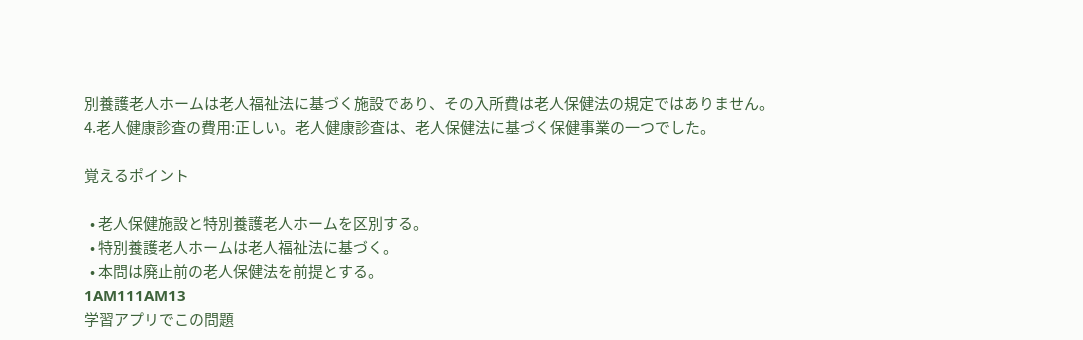別養護老人ホームは老人福祉法に基づく施設であり、その入所費は老人保健法の規定ではありません。
4.老人健康診査の費用:正しい。老人健康診査は、老人保健法に基づく保健事業の一つでした。

覚えるポイント

  • 老人保健施設と特別養護老人ホームを区別する。
  • 特別養護老人ホームは老人福祉法に基づく。
  • 本問は廃止前の老人保健法を前提とする。
1AM111AM13
学習アプリでこの問題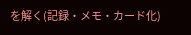を解く(記録・メモ・カード化)